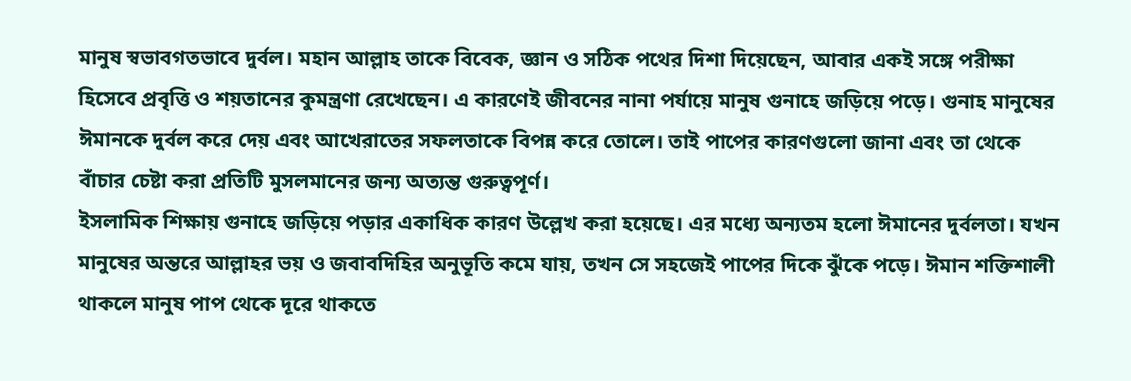মানুষ স্বভাবগতভাবে দুর্বল। মহান আল্লাহ তাকে বিবেক, জ্ঞান ও সঠিক পথের দিশা দিয়েছেন, আবার একই সঙ্গে পরীক্ষা হিসেবে প্রবৃত্তি ও শয়তানের কুমন্ত্রণা রেখেছেন। এ কারণেই জীবনের নানা পর্যায়ে মানুষ গুনাহে জড়িয়ে পড়ে। গুনাহ মানুষের ঈমানকে দুর্বল করে দেয় এবং আখেরাতের সফলতাকে বিপন্ন করে তোলে। তাই পাপের কারণগুলো জানা এবং তা থেকে বাঁচার চেষ্টা করা প্রতিটি মুসলমানের জন্য অত্যন্ত গুরুত্বপূর্ণ।
ইসলামিক শিক্ষায় গুনাহে জড়িয়ে পড়ার একাধিক কারণ উল্লেখ করা হয়েছে। এর মধ্যে অন্যতম হলো ঈমানের দুর্বলতা। যখন মানুষের অন্তরে আল্লাহর ভয় ও জবাবদিহির অনুভূতি কমে যায়, তখন সে সহজেই পাপের দিকে ঝুঁকে পড়ে। ঈমান শক্তিশালী থাকলে মানুষ পাপ থেকে দূরে থাকতে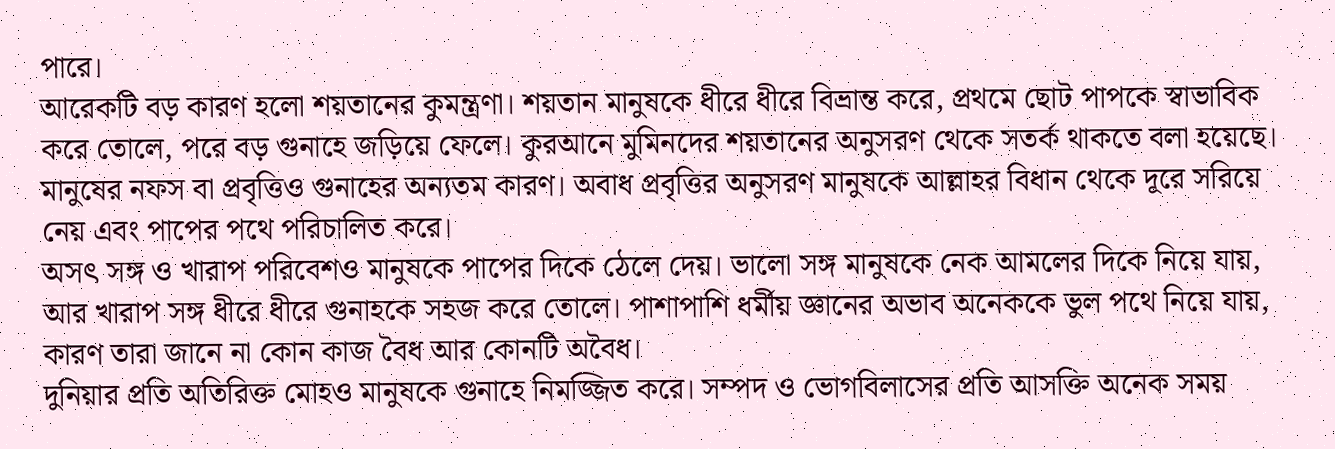পারে।
আরেকটি বড় কারণ হলো শয়তানের কুমন্ত্রণা। শয়তান মানুষকে ধীরে ধীরে বিভ্রান্ত করে, প্রথমে ছোট পাপকে স্বাভাবিক করে তোলে, পরে বড় গুনাহে জড়িয়ে ফেলে। কুরআনে মুমিনদের শয়তানের অনুসরণ থেকে সতর্ক থাকতে বলা হয়েছে।
মানুষের নফস বা প্রবৃত্তিও গুনাহের অন্যতম কারণ। অবাধ প্রবৃত্তির অনুসরণ মানুষকে আল্লাহর বিধান থেকে দূরে সরিয়ে নেয় এবং পাপের পথে পরিচালিত করে।
অসৎ সঙ্গ ও খারাপ পরিবেশও মানুষকে পাপের দিকে ঠেলে দেয়। ভালো সঙ্গ মানুষকে নেক আমলের দিকে নিয়ে যায়, আর খারাপ সঙ্গ ধীরে ধীরে গুনাহকে সহজ করে তোলে। পাশাপাশি ধর্মীয় জ্ঞানের অভাব অনেককে ভুল পথে নিয়ে যায়, কারণ তারা জানে না কোন কাজ বৈধ আর কোনটি অবৈধ।
দুনিয়ার প্রতি অতিরিক্ত মোহও মানুষকে গুনাহে নিমজ্জিত করে। সম্পদ ও ভোগবিলাসের প্রতি আসক্তি অনেক সময়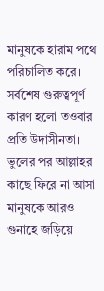মানুষকে হারাম পথে পরিচালিত করে। সর্বশেষ গুরুত্বপূর্ণ কারণ হলো তওবার প্রতি উদাসীনতা। ভুলের পর আল্লাহর কাছে ফিরে না আসা মানুষকে আরও গুনাহে জড়িয়ে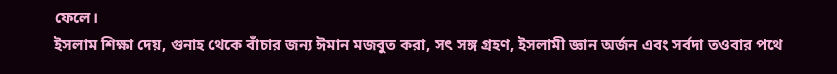ফেলে।
ইসলাম শিক্ষা দেয়, গুনাহ থেকে বাঁচার জন্য ঈমান মজবুত করা, সৎ সঙ্গ গ্রহণ, ইসলামী জ্ঞান অর্জন এবং সর্বদা তওবার পথে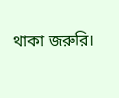থাকা জরুরি।